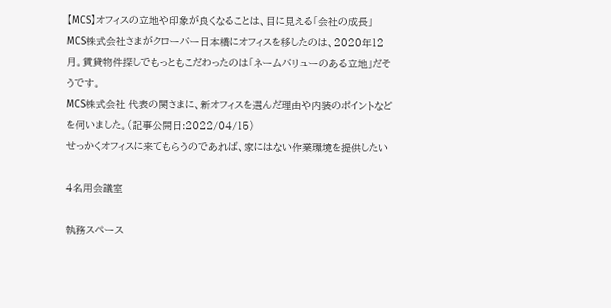【MCS】オフィスの立地や印象が良くなることは、目に見える「会社の成長」
MCS株式会社さまがクローバー日本橋にオフィスを移したのは、2020年12月。賃貸物件探しでもっともこだわったのは「ネームバリューのある立地」だそうです。
MCS株式会社 代表の関さまに、新オフィスを選んだ理由や内装のポイントなどを伺いました。(記事公開日:2022/04/15)
せっかくオフィスに来てもらうのであれば、家にはない作業環境を提供したい

4名用会議室

執務スペース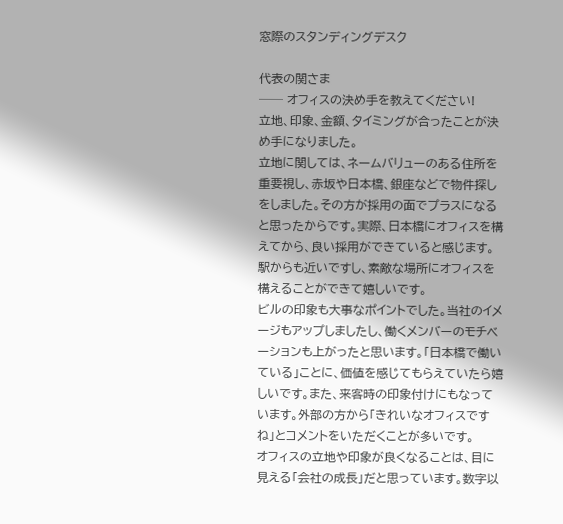窓際のスタンディングデスク

代表の関さま
── オフィスの決め手を教えてください!
立地、印象、金額、タイミングが合ったことが決め手になりました。
立地に関しては、ネームバリューのある住所を重要視し、赤坂や日本橋、銀座などで物件探しをしました。その方が採用の面でプラスになると思ったからです。実際、日本橋にオフィスを構えてから、良い採用ができていると感じます。駅からも近いですし、素敵な場所にオフィスを構えることができて嬉しいです。
ビルの印象も大事なポイントでした。当社のイメージもアップしましたし、働くメンバーのモチベーションも上がったと思います。「日本橋で働いている」ことに、価値を感じてもらえていたら嬉しいです。また、来客時の印象付けにもなっています。外部の方から「きれいなオフィスですね」とコメントをいただくことが多いです。
オフィスの立地や印象が良くなることは、目に見える「会社の成長」だと思っています。数字以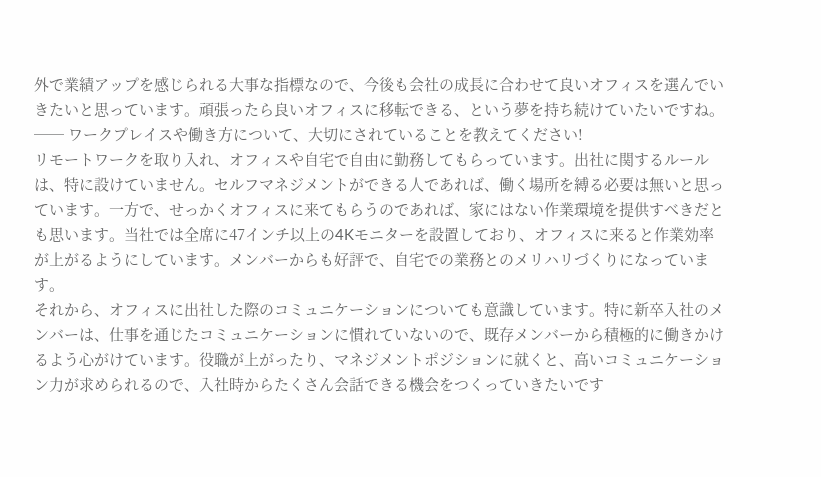外で業績アップを感じられる大事な指標なので、今後も会社の成長に合わせて良いオフィスを選んでいきたいと思っています。頑張ったら良いオフィスに移転できる、という夢を持ち続けていたいですね。
── ワークプレイスや働き方について、大切にされていることを教えてください!
リモートワークを取り入れ、オフィスや自宅で自由に勤務してもらっています。出社に関するルールは、特に設けていません。セルフマネジメントができる人であれば、働く場所を縛る必要は無いと思っています。一方で、せっかくオフィスに来てもらうのであれば、家にはない作業環境を提供すべきだとも思います。当社では全席に47インチ以上の4Kモニターを設置しており、オフィスに来ると作業効率が上がるようにしています。メンバーからも好評で、自宅での業務とのメリハリづくりになっています。
それから、オフィスに出社した際のコミュニケーションについても意識しています。特に新卒入社のメンバーは、仕事を通じたコミュニケーションに慣れていないので、既存メンバーから積極的に働きかけるよう心がけています。役職が上がったり、マネジメントポジションに就くと、高いコミュニケーション力が求められるので、入社時からたくさん会話できる機会をつくっていきたいです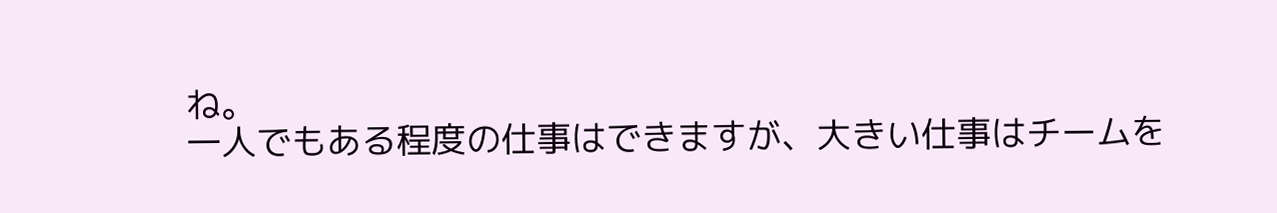ね。
一人でもある程度の仕事はできますが、大きい仕事はチームを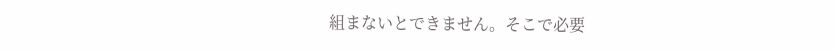組まないとできません。そこで必要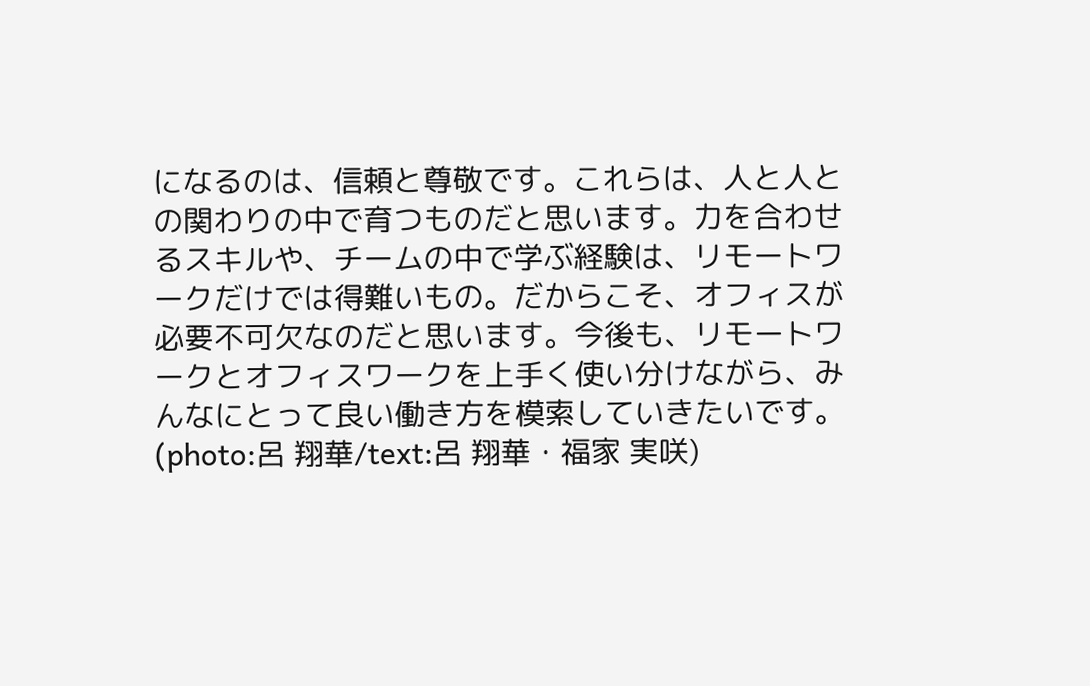になるのは、信頼と尊敬です。これらは、人と人との関わりの中で育つものだと思います。力を合わせるスキルや、チームの中で学ぶ経験は、リモートワークだけでは得難いもの。だからこそ、オフィスが必要不可欠なのだと思います。今後も、リモートワークとオフィスワークを上手く使い分けながら、みんなにとって良い働き方を模索していきたいです。
(photo:呂 翔華/text:呂 翔華・福家 実咲)